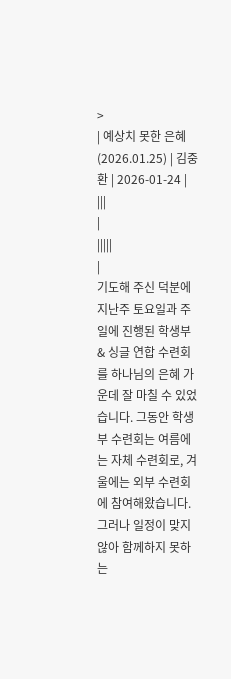>
| 예상치 못한 은혜 (2026.01.25) | 김중환 | 2026-01-24 | |||
|
|||||
|
기도해 주신 덕분에 지난주 토요일과 주일에 진행된 학생부 & 싱글 연합 수련회를 하나님의 은혜 가운데 잘 마칠 수 있었습니다. 그동안 학생부 수련회는 여름에는 자체 수련회로, 겨울에는 외부 수련회에 참여해왔습니다. 그러나 일정이 맞지 않아 함께하지 못하는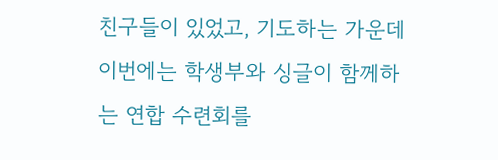친구들이 있었고, 기도하는 가운데 이번에는 학생부와 싱글이 함께하는 연합 수련회를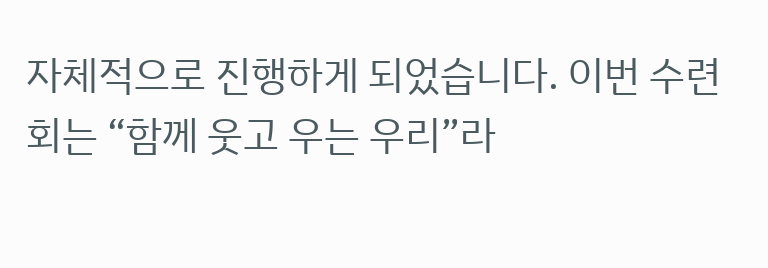자체적으로 진행하게 되었습니다. 이번 수련회는 “함께 웃고 우는 우리”라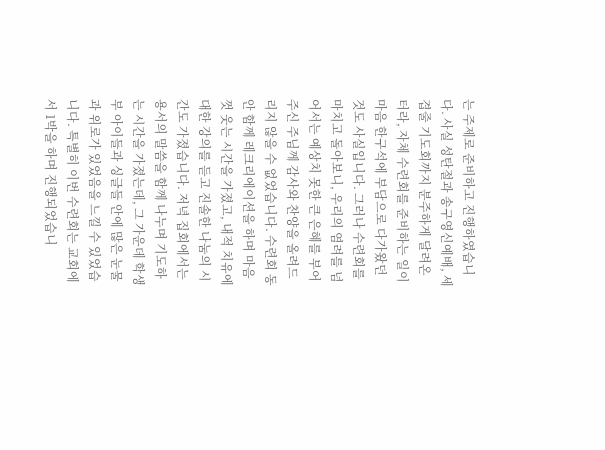는 주제로 준비하고 진행하였습니다. 사실 성탄절과 송구영신예배, 세겹줄 기도회까지 분주하게 달려온 터라, 자체 수련회를 준비하는 일이 마음 한구석에 부담으로 다가왔던 것도 사실입니다. 그러나 수련회를 마치고 돌아보니, 우리의 염려를 넘어서는 예상치 못한 큰 은혜를 부어 주신 주님께 감사와 찬양을 올려드리지 않을 수 없었습니다. 수련회 동안 함께 레크리에이션을 하며 마음껏 웃는 시간을 가졌고, 내적 치유에 대한 강의를 듣고 진솔한 나눔의 시간도 가졌습니다. 저녁 집회에서는 용서의 말씀을 함께 나누며 기도하는 시간을 가졌는데, 그 가운데 학생부 아이들과 싱글들 안에 많은 눈물과 위로가 있었음을 느낄 수 있었습니다. 특별히 이번 수련회는 교회에서 1박을 하며 진행되었습니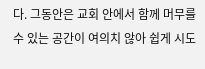다. 그동안은 교회 안에서 함께 머무를 수 있는 공간이 여의치 않아 쉽게 시도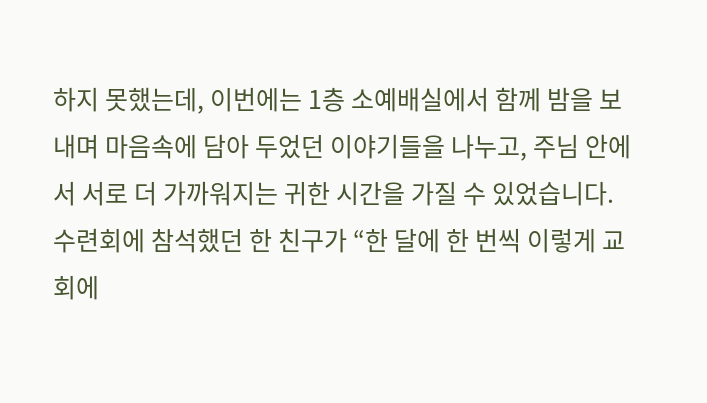하지 못했는데, 이번에는 1층 소예배실에서 함께 밤을 보내며 마음속에 담아 두었던 이야기들을 나누고, 주님 안에서 서로 더 가까워지는 귀한 시간을 가질 수 있었습니다. 수련회에 참석했던 한 친구가 “한 달에 한 번씩 이렇게 교회에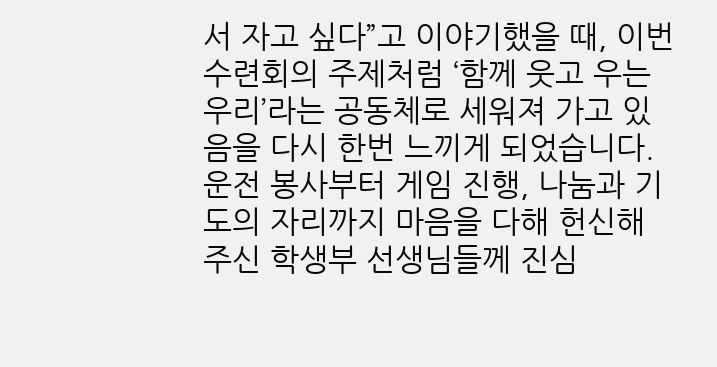서 자고 싶다”고 이야기했을 때, 이번 수련회의 주제처럼 ‘함께 웃고 우는 우리’라는 공동체로 세워져 가고 있음을 다시 한번 느끼게 되었습니다. 운전 봉사부터 게임 진행, 나눔과 기도의 자리까지 마음을 다해 헌신해 주신 학생부 선생님들께 진심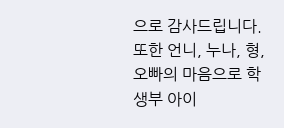으로 감사드립니다. 또한 언니, 누나, 형, 오빠의 마음으로 학생부 아이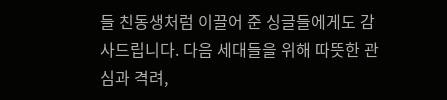들 친동생처럼 이끌어 준 싱글들에게도 감사드립니다. 다음 세대들을 위해 따뜻한 관심과 격려,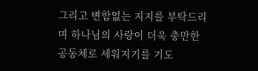그리고 변함없는 지지를 부탁드리며 하나님의 사랑이 더욱 충만한 공동체로 세워지기를 기도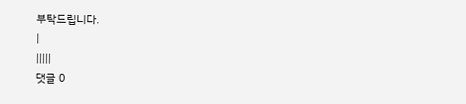부탁드립니다.
|
|||||
댓글 0